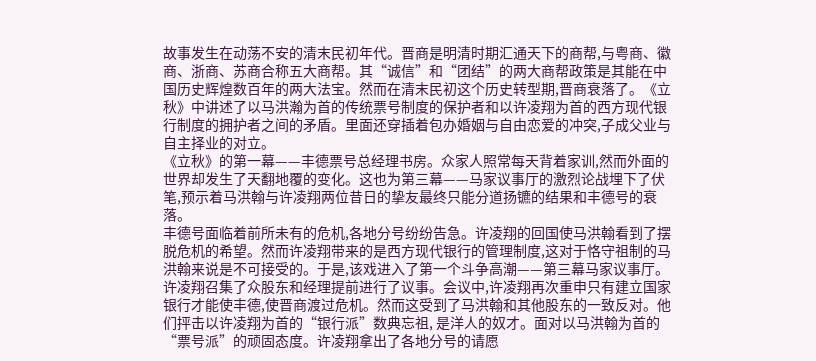故事发生在动荡不安的清末民初年代。晋商是明清时期汇通天下的商帮,与粤商、徽商、浙商、苏商合称五大商帮。其“诚信”和“团结”的两大商帮政策是其能在中国历史辉煌数百年的两大法宝。然而在清末民初这个历史转型期,晋商衰落了。《立秋》中讲述了以马洪瀚为首的传统票号制度的保护者和以许凌翔为首的西方现代银行制度的拥护者之间的矛盾。里面还穿插着包办婚姻与自由恋爱的冲突,子成父业与自主择业的对立。
《立秋》的第一幕——丰德票号总经理书房。众家人照常每天背着家训,然而外面的世界却发生了天翻地覆的变化。这也为第三幕——马家议事厅的激烈论战埋下了伏笔,预示着马洪翰与许凌翔两位昔日的挚友最终只能分道扬镳的结果和丰德号的衰落。
丰德号面临着前所未有的危机,各地分号纷纷告急。许凌翔的回国使马洪翰看到了摆脱危机的希望。然而许凌翔带来的是西方现代银行的管理制度,这对于恪守祖制的马洪翰来说是不可接受的。于是,该戏进入了第一个斗争高潮——第三幕马家议事厅。许凌翔召集了众股东和经理提前进行了议事。会议中,许凌翔再次重申只有建立国家银行才能使丰德,使晋商渡过危机。然而这受到了马洪翰和其他股东的一致反对。他们抨击以许凌翔为首的“银行派”数典忘祖, 是洋人的奴才。面对以马洪翰为首的“票号派”的顽固态度。许凌翔拿出了各地分号的请愿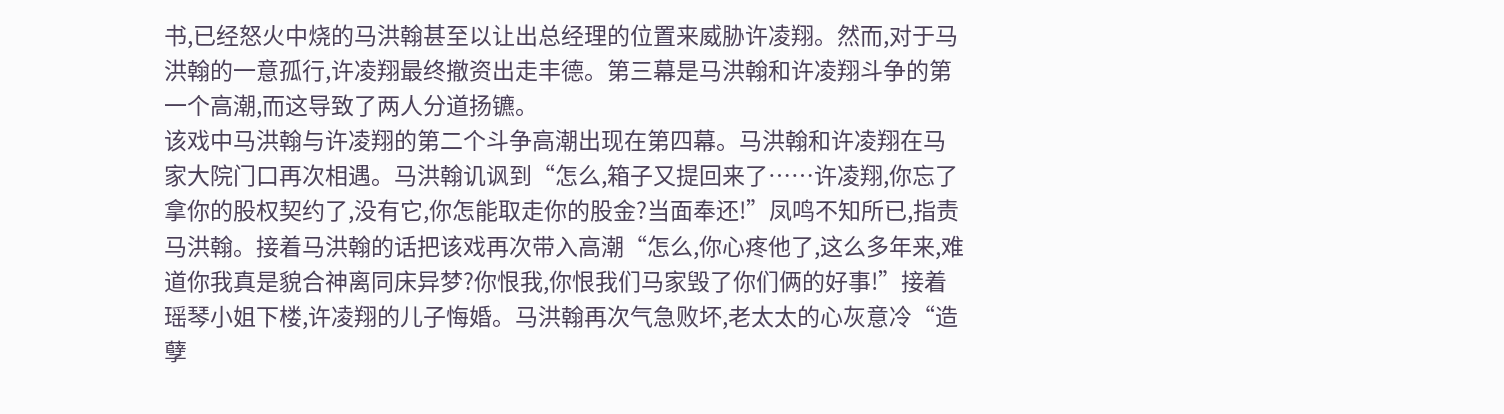书,已经怒火中烧的马洪翰甚至以让出总经理的位置来威胁许凌翔。然而,对于马洪翰的一意孤行,许凌翔最终撤资出走丰德。第三幕是马洪翰和许凌翔斗争的第一个高潮,而这导致了两人分道扬镳。
该戏中马洪翰与许凌翔的第二个斗争高潮出现在第四幕。马洪翰和许凌翔在马家大院门口再次相遇。马洪翰讥讽到“怎么,箱子又提回来了……许凌翔,你忘了拿你的股权契约了,没有它,你怎能取走你的股金?当面奉还!”凤鸣不知所已,指责马洪翰。接着马洪翰的话把该戏再次带入高潮“怎么,你心疼他了,这么多年来,难道你我真是貌合神离同床异梦?你恨我,你恨我们马家毁了你们俩的好事!”接着瑶琴小姐下楼,许凌翔的儿子悔婚。马洪翰再次气急败坏,老太太的心灰意冷“造孽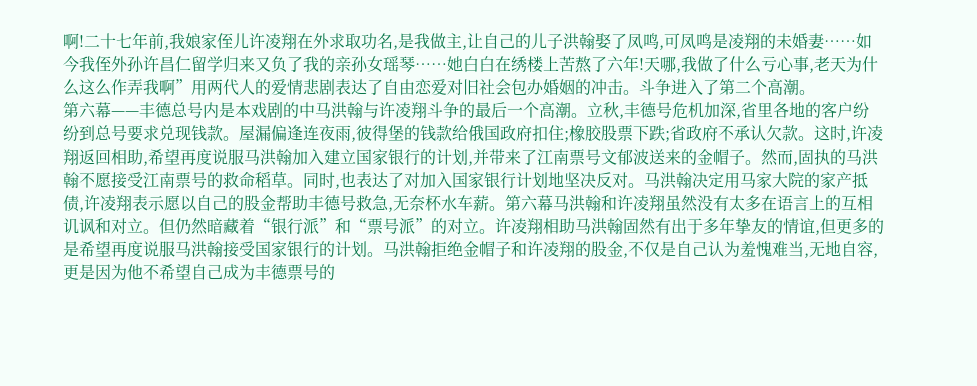啊!二十七年前,我娘家侄儿许凌翔在外求取功名,是我做主,让自己的儿子洪翰娶了凤鸣,可凤鸣是凌翔的未婚妻……如今我侄外孙许昌仁留学归来又负了我的亲孙女瑶琴……她白白在绣楼上苦熬了六年!天哪,我做了什么亏心事,老天为什么这么作弄我啊”用两代人的爱情悲剧表达了自由恋爱对旧社会包办婚姻的冲击。斗争进入了第二个高潮。
第六幕——丰德总号内是本戏剧的中马洪翰与许凌翔斗争的最后一个高潮。立秋,丰德号危机加深,省里各地的客户纷纷到总号要求兑现钱款。屋漏偏逢连夜雨,彼得堡的钱款给俄国政府扣住;橡胶股票下跌;省政府不承认欠款。这时,许凌翔返回相助,希望再度说服马洪翰加入建立国家银行的计划,并带来了江南票号文郁波送来的金帽子。然而,固执的马洪翰不愿接受江南票号的救命稻草。同时,也表达了对加入国家银行计划地坚决反对。马洪翰决定用马家大院的家产抵债,许凌翔表示愿以自己的股金帮助丰德号救急,无奈杯水车薪。第六幕马洪翰和许凌翔虽然没有太多在语言上的互相讥讽和对立。但仍然暗藏着“银行派”和“票号派”的对立。许凌翔相助马洪翰固然有出于多年挚友的情谊,但更多的是希望再度说服马洪翰接受国家银行的计划。马洪翰拒绝金帽子和许凌翔的股金,不仅是自己认为羞愧难当,无地自容,更是因为他不希望自己成为丰德票号的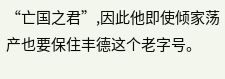“亡国之君”,因此他即使倾家荡产也要保住丰德这个老字号。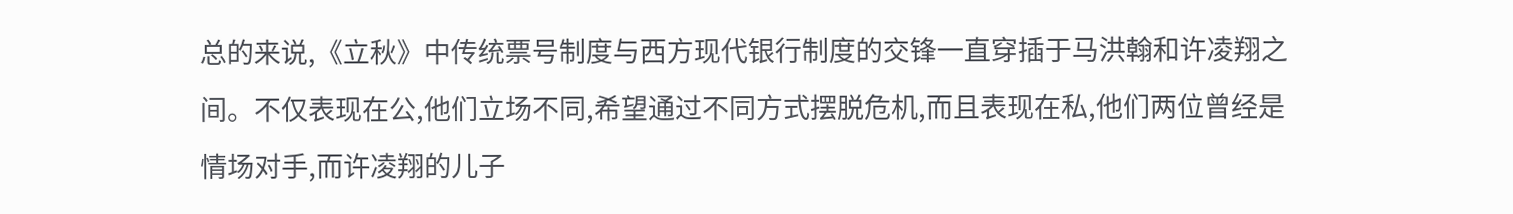总的来说,《立秋》中传统票号制度与西方现代银行制度的交锋一直穿插于马洪翰和许凌翔之间。不仅表现在公,他们立场不同,希望通过不同方式摆脱危机,而且表现在私,他们两位曾经是情场对手,而许凌翔的儿子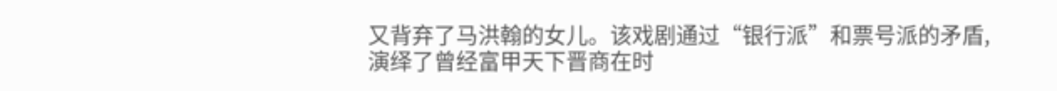又背弃了马洪翰的女儿。该戏剧通过“银行派”和票号派的矛盾,演绎了曾经富甲天下晋商在时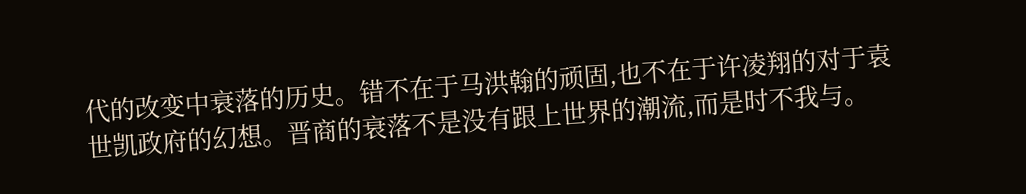代的改变中衰落的历史。错不在于马洪翰的顽固,也不在于许凌翔的对于袁世凯政府的幻想。晋商的衰落不是没有跟上世界的潮流,而是时不我与。